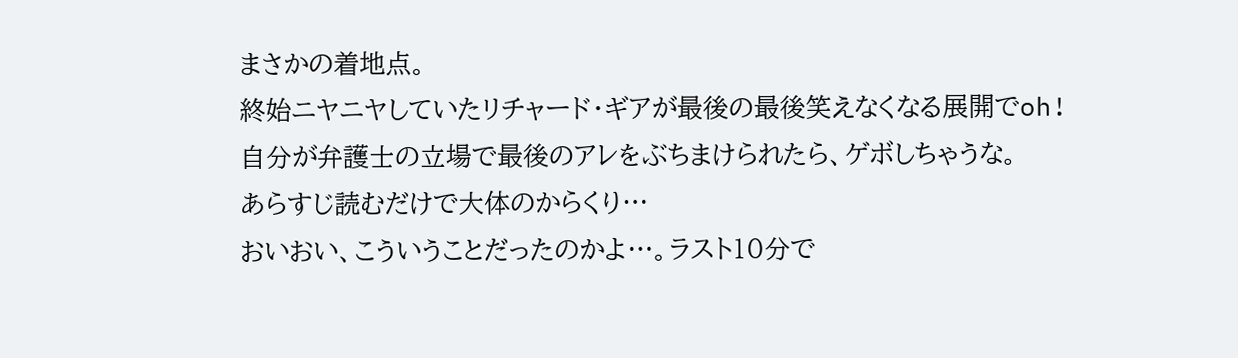まさかの着地点。
終始ニヤニヤしていたリチャード・ギアが最後の最後笑えなくなる展開でoh!
自分が弁護士の立場で最後のアレをぶちまけられたら、ゲボしちゃうな。
あらすじ読むだけで大体のからくり…
おいおい、こういうことだったのかよ…。ラスト10分で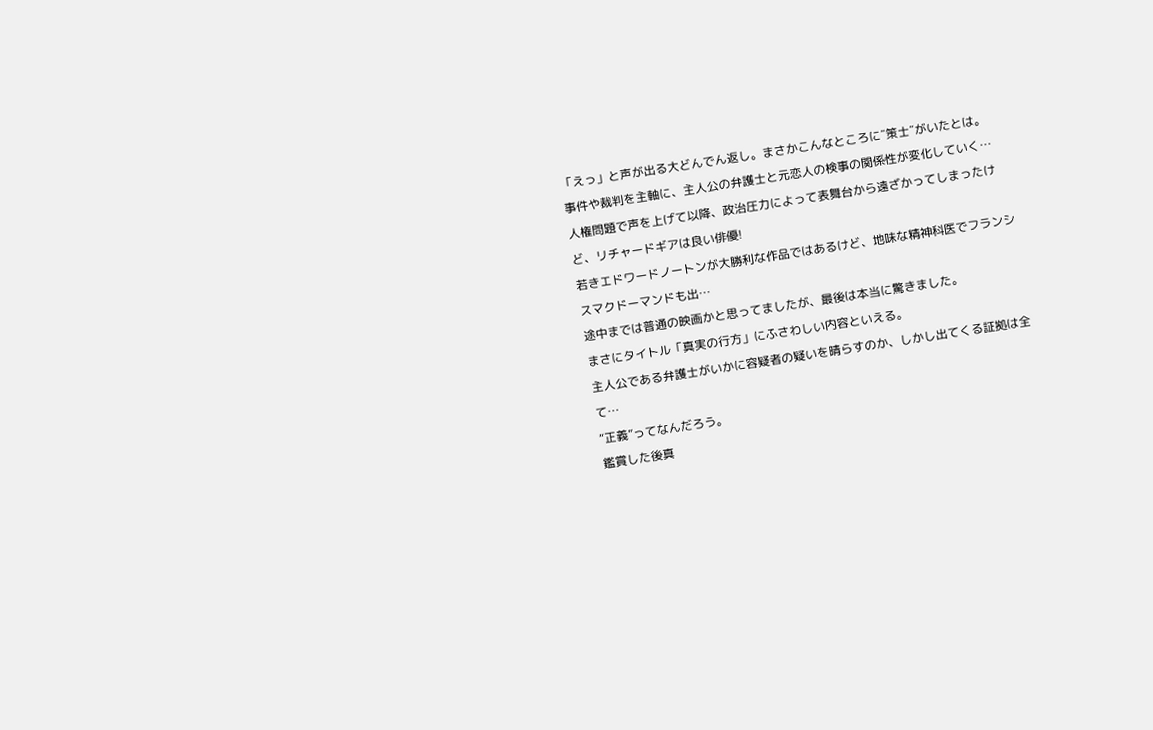「えっ」と声が出る大どんでん返し。まさかこんなところに″策士″がいたとは。
事件や裁判を主軸に、主人公の弁護士と元恋人の検事の関係性が変化していく…
人権問題で声を上げて以降、政治圧力によって表舞台から遠ざかってしまったけど、リチャードギアは良い俳優!
若きエドワードノートンが大勝利な作品ではあるけど、地味な精神科医でフランシスマクドーマンドも出…
途中までは普通の映画かと思ってましたが、最後は本当に驚きました。
まさにタイトル「真実の行方」にふさわしい内容といえる。
主人公である弁護士がいかに容疑者の疑いを晴らすのか、しかし出てくる証拠は全て…
“正義”ってなんだろう。
鑑賞した後真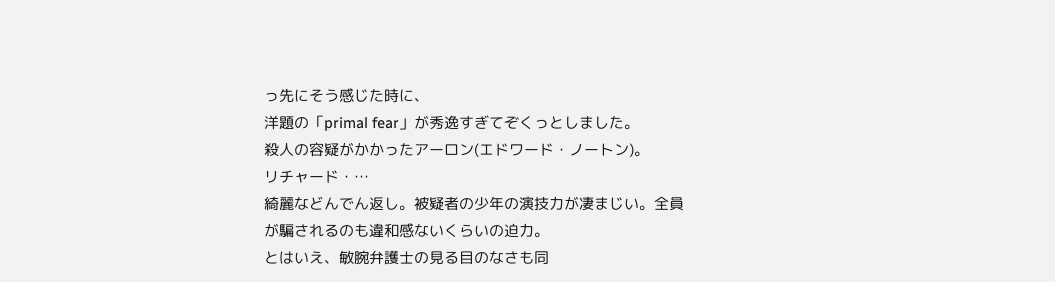っ先にそう感じた時に、
洋題の「primal fear」が秀逸すぎてぞくっとしました。
殺人の容疑がかかったアーロン(エドワード・ノートン)。
リチャード・…
綺麗などんでん返し。被疑者の少年の演技力が凄まじい。全員が騙されるのも違和感ないくらいの迫力。
とはいえ、敏腕弁護士の見る目のなさも同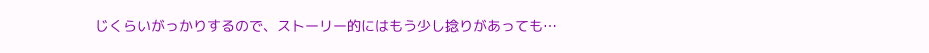じくらいがっかりするので、ストーリー的にはもう少し捻りがあっても…